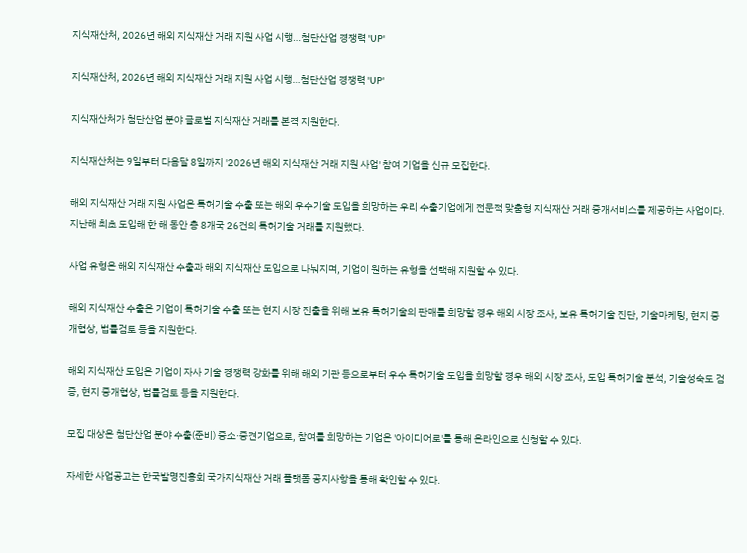지식재산처, 2026년 해외 지식재산 거래 지원 사업 시행…첨단산업 경쟁력 'UP'

지식재산처, 2026년 해외 지식재산 거래 지원 사업 시행…첨단산업 경쟁력 'UP'

지식재산처가 첨단산업 분야 글로벌 지식재산 거래를 본격 지원한다.

지식재산처는 9일부터 다음달 8일까지 '2026년 해외 지식재산 거래 지원 사업' 참여 기업을 신규 모집한다.

해외 지식재산 거래 지원 사업은 특허기술 수출 또는 해외 우수기술 도입을 희망하는 우리 수출기업에게 전문적 맞춤형 지식재산 거래 중개서비스를 제공하는 사업이다. 지난해 최초 도입해 한 해 동안 총 8개국 26건의 특허기술 거래를 지원했다.

사업 유형은 해외 지식재산 수출과 해외 지식재산 도입으로 나눠지며, 기업이 원하는 유형을 선택해 지원할 수 있다.

해외 지식재산 수출은 기업이 특허기술 수출 또는 현지 시장 진출을 위해 보유 특허기술의 판매를 희망할 경우 해외 시장 조사, 보유 특허기술 진단, 기술마케팅, 현지 중개협상, 법률검토 등을 지원한다.

해외 지식재산 도입은 기업이 자사 기술 경쟁력 강화를 위해 해외 기관 등으로부터 우수 특허기술 도입을 희망할 경우 해외 시장 조사, 도입 특허기술 분석, 기술성숙도 검증, 현지 중개협상, 법률검토 등을 지원한다.

모집 대상은 첨단산업 분야 수출(준비) 중소·중견기업으로, 참여를 희망하는 기업은 '아이디어로'를 통해 온라인으로 신청할 수 있다.

자세한 사업공고는 한국발명진흥회 국가지식재산 거래 플랫폼 공지사항을 통해 확인할 수 있다.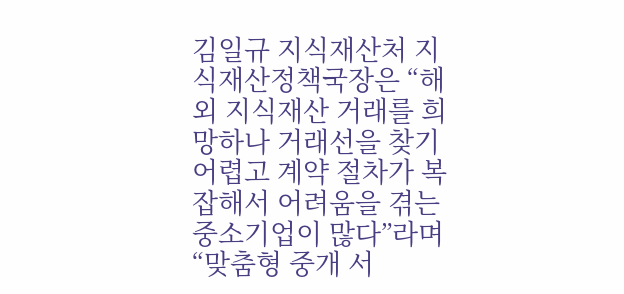김일규 지식재산처 지식재산정책국장은 “해외 지식재산 거래를 희망하나 거래선을 찾기 어렵고 계약 절차가 복잡해서 어려움을 겪는 중소기업이 많다”라며 “맞춤형 중개 서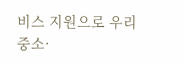비스 지원으로 우리 중소·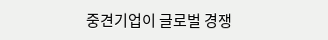중견기업이 글로벌 경쟁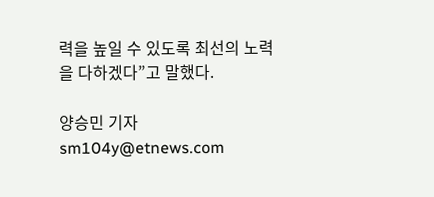력을 높일 수 있도록 최선의 노력을 다하겠다”고 말했다.

양승민 기자 sm104y@etnews.com